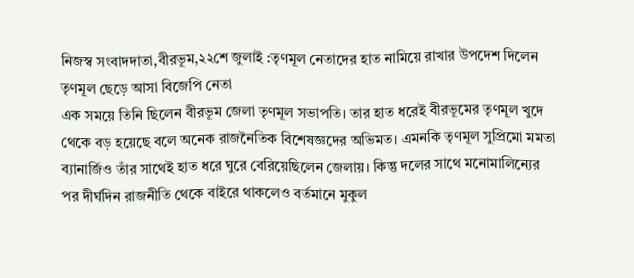নিজস্ব সংবাদদাতা,বীরভূম,২২শে জুলাই :তৃণমূল নেতাদের হাত নামিয়ে রাখার উপদেশ দিলেন তৃণমূল ছেড়ে আসা বিজেপি নেতা
এক সময়ে তিনি ছিলেন বীরভূম জেলা তৃণমূল সভাপতি। তার হাত ধরেই বীরভূমের তৃণমূল খুদে থেকে বড় হয়েছে বলে অনেক রাজনৈতিক বিশেষজ্ঞদের অভিমত। এমনকি তৃণমূল সুপ্রিমো মমতা ব্যানার্জিও তাঁর সাথেই হাত ধরে ঘুরে বেরিয়েছিলেন জেলায়। কিন্তু দলের সাথে মনোমালিন্যের পর দীর্ঘদিন রাজনীতি থেকে বাইরে থাকলেও বর্তমানে মুকুল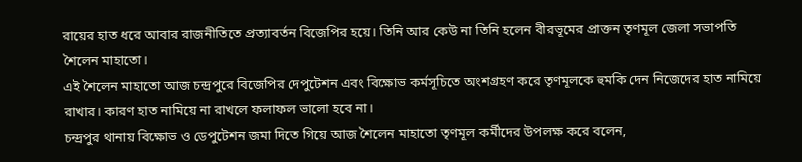রায়ের হাত ধরে আবার রাজনীতিতে প্রত্যাবর্তন বিজেপির হয়ে। তিনি আর কেউ না তিনি হলেন বীরভূমের প্রাক্তন তৃণমূল জেলা সভাপতি শৈলেন মাহাতো।
এই শৈলেন মাহাতো আজ চন্দ্রপুরে বিজেপির দেপুটেশন এবং বিক্ষোভ কর্মসূচিতে অংশগ্রহণ করে তৃণমূলকে হুমকি দেন নিজেদের হাত নামিয়ে রাখার। কারণ হাত নামিয়ে না রাখলে ফলাফল ভালো হবে না।
চন্দ্রপুর থানায় বিক্ষোভ ও ডেপুটেশন জমা দিতে গিয়ে আজ শৈলেন মাহাতো তৃণমূল কর্মীদের উপলক্ষ করে বলেন,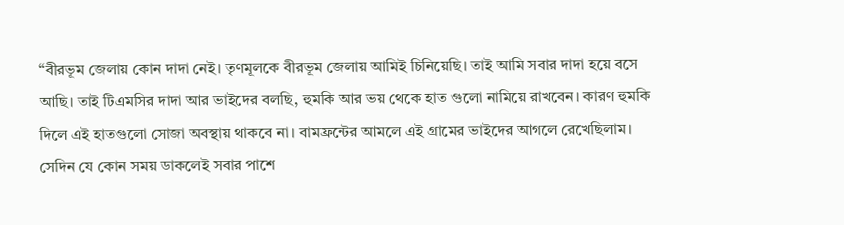“বীরভূম জেলায় কোন দাদা নেই। তৃণমূলকে বীরভূম জেলায় আমিই চিনিয়েছি। তাই আমি সবার দাদা হয়ে বসে আছি। তাই টিএমসির দাদা আর ভাইদের বলছি, হুমকি আর ভয় থেকে হাত গুলো নামিয়ে রাখবেন। কারণ হুমকি দিলে এই হাতগুলো সোজা অবস্থায় থাকবে না। বামফ্রন্টের আমলে এই গ্রামের ভাইদের আগলে রেখেছিলাম। সেদিন যে কোন সময় ডাকলেই সবার পাশে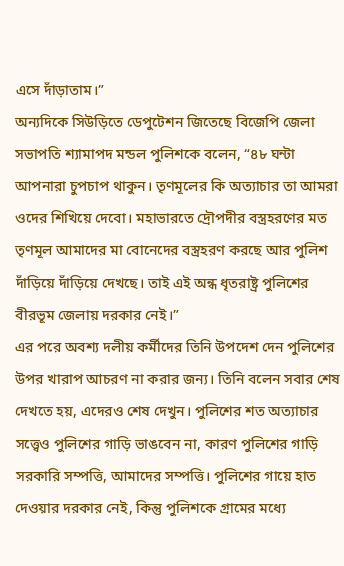এসে দাঁড়াতাম।”
অন্যদিকে সিউড়িতে ডেপুটেশন জিতেছে বিজেপি জেলা সভাপতি শ্যামাপদ মন্ডল পুলিশকে বলেন, “৪৮ ঘন্টা আপনারা চুপচাপ থাকুন। তৃণমূলের কি অত্যাচার তা আমরা ওদের শিখিয়ে দেবো। মহাভারতে দ্রৌপদীর বস্ত্রহরণের মত তৃণমূল আমাদের মা বোনেদের বস্ত্রহরণ করছে আর পুলিশ দাঁড়িয়ে দাঁড়িয়ে দেখছে। তাই এই অন্ধ ধৃতরাষ্ট্র পুলিশের বীরভূম জেলায় দরকার নেই।”
এর পরে অবশ্য দলীয় কর্মীদের তিনি উপদেশ দেন পুলিশের উপর খারাপ আচরণ না করার জন্য। তিনি বলেন সবার শেষ দেখতে হয়, এদেরও শেষ দেখুন। পুলিশের শত অত্যাচার সত্ত্বেও পুলিশের গাড়ি ভাঙবেন না, কারণ পুলিশের গাড়ি সরকারি সম্পত্তি, আমাদের সম্পত্তি। পুলিশের গায়ে হাত দেওয়ার দরকার নেই, কিন্তু পুলিশকে গ্রামের মধ্যে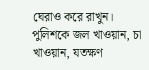ঘেরাও করে রাখুন। পুলিশকে জল খাওয়ান, চা খাওয়ান, যতক্ষণ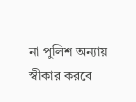না পুলিশ অন্যায় স্বীকার করবে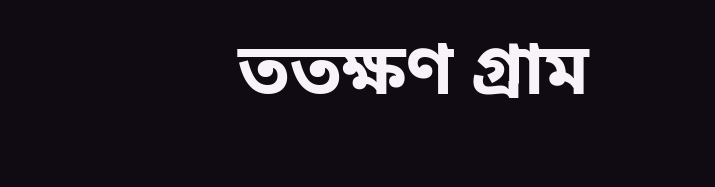ততক্ষণ গ্রাম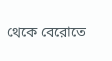থেকে বেরোতে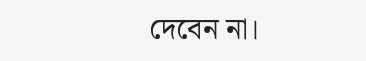দেবেন না।